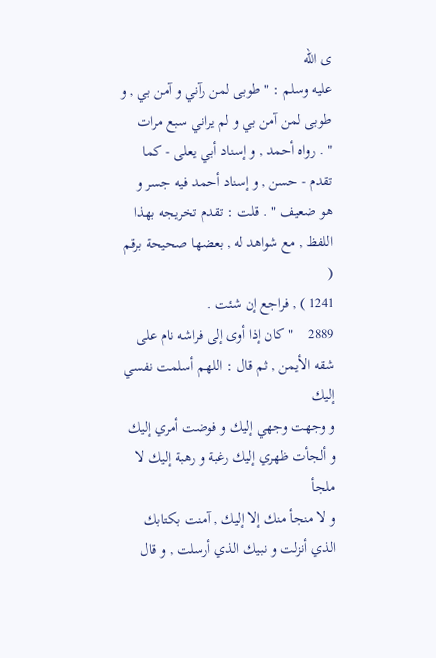ى الله
عليه وسلم : " طوبى لمن رآني و آمن بي , و طوبى لمن آمن بي و لم يراني سبع مرات
" . رواه أحمد , و إسناد أبي يعلى - كما تقدم - حسن , و إسناد أحمد فيه جسر و
هو ضعيف " . قلت : تقدم تخريجه بهذا اللفظ , مع شواهد له , بعضها صحيحة برقم (
1241 ) , فراجع إن شئت .
2889    " كان إذا أوى إلى فراشه نام على شقه الأيمن , ثم قال : اللهم أسلمت نفسي إليك
و وجهت وجهي إليك و فوضت أمري إليك و ألجأت ظهري إليك رغبة و رهبة إليك لا ملجأ
و لا منجأ منك إلا إليك , آمنت بكتابك الذي أنزلت و نبيك الذي أرسلت , و قال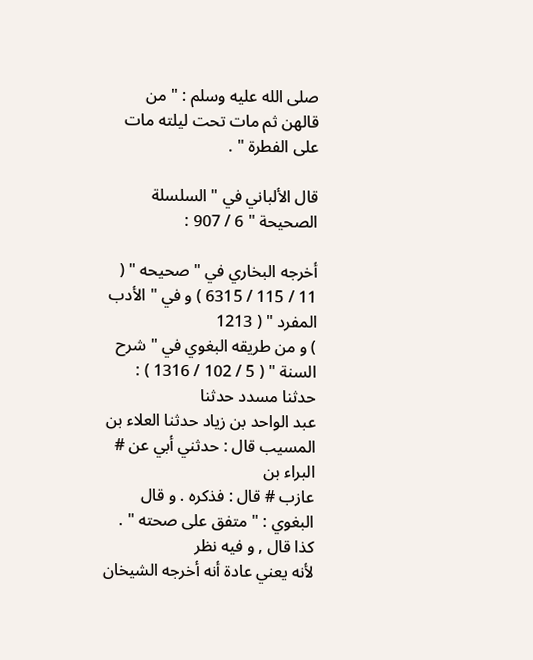صلى الله عليه وسلم : " من قالهن ثم مات تحت ليلته مات على الفطرة " .

قال الألباني في " السلسلة الصحيحة " 6 / 907 :

أخرجه البخاري في " صحيحه " ( 11 / 115 / 6315 ) و في " الأدب المفرد " ( 1213
) و من طريقه البغوي في " شرح السنة " ( 5 / 102 / 1316 ) : حدثنا مسدد حدثنا
عبد الواحد بن زياد حدثنا العلاء بن المسيب قال : حدثني أبي عن # البراء بن
عازب # قال : فذكره . و قال البغوي : " متفق على صحته " . كذا قال , و فيه نظر
لأنه يعني عادة أنه أخرجه الشيخان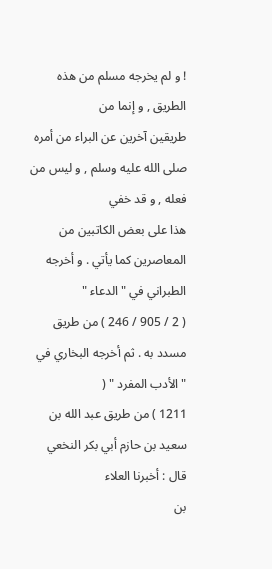! و لم يخرجه مسلم من هذه الطريق , و إنما من
طريقين آخرين عن البراء من أمره صلى الله عليه وسلم , و ليس من فعله , و قد خفي
هذا على بعض الكاتبين من المعاصرين كما يأتي . و أخرجه الطبراني في " الدعاء "
( 2 / 905 / 246 ) من طريق مسدد به . ثم أخرجه البخاري في " الأدب المفرد " (
1211 ) من طريق عبد الله بن سعيد بن حازم أبي بكر النخعي قال : أخبرنا العلاء
بن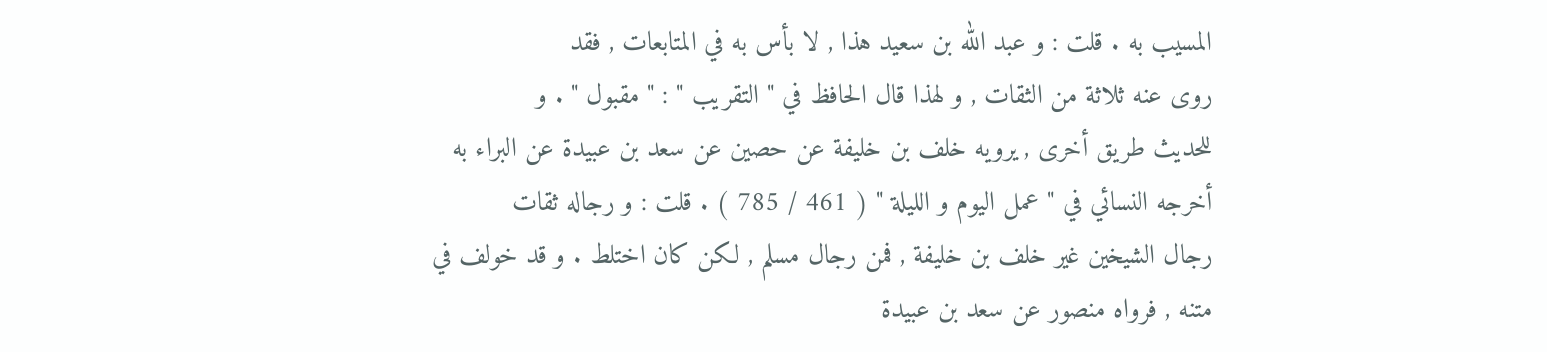المسيب به . قلت : و عبد الله بن سعيد هذا , لا بأس به في المتابعات , فقد
روى عنه ثلاثة من الثقات , و لهذا قال الحافظ في " التقريب " : " مقبول " . و
للحديث طريق أخرى , يرويه خلف بن خليفة عن حصين عن سعد بن عبيدة عن البراء به
أخرجه النسائي في " عمل اليوم و الليلة " ( 461 / 785 ) . قلت : و رجاله ثقات
رجال الشيخين غير خلف بن خليفة , فمن رجال مسلم , لكن كان اختلط . و قد خولف في
متنه , فرواه منصور عن سعد بن عبيدة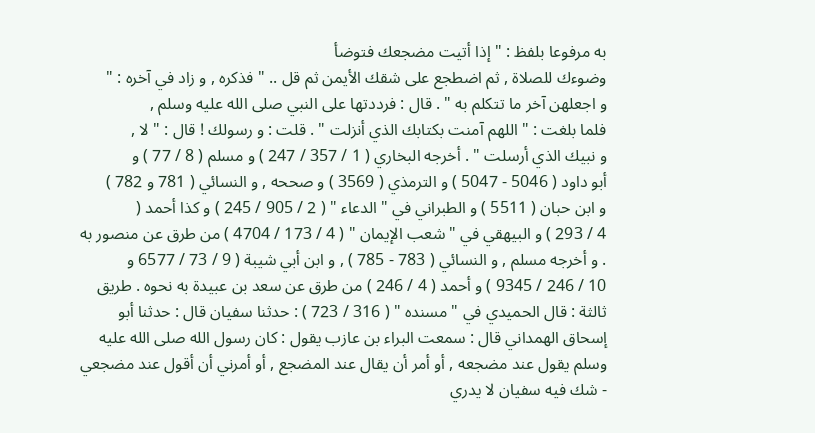به مرفوعا بلفظ : " إذا أتيت مضجعك فتوضأ
وضوءك للصلاة , ثم اضطجع على شقك الأيمن ثم قل .. " فذكره , و زاد في آخره : "
و اجعلهن آخر ما تتكلم به " . قال : فرددتها على النبي صلى الله عليه وسلم ,
فلما بلغت : " اللهم آمنت بكتابك الذي أنزلت " . قلت : و رسولك ! قال : " لا ,
و نبيك الذي أرسلت " . أخرجه البخاري ( 1 / 357 / 247 ) و مسلم ( 8 / 77 ) و
أبو داود ( 5046 - 5047 ) و الترمذي ( 3569 ) و صححه , و النسائي ( 781 و 782 )
و ابن حبان ( 5511 ) و الطبراني في " الدعاء " ( 2 / 905 / 245 ) و كذا أحمد (
4 / 293 ) و البيهقي في " شعب الإيمان " ( 4 / 173 / 4704 ) من طرق عن منصور به
. و أخرجه مسلم , و النسائي ( 783 - 785 ) , و ابن أبي شيبة ( 9 / 73 / 6577 و
10 / 246 / 9345 ) و أحمد ( 4 / 246 ) من طرق عن سعد بن عبيدة به نحوه . طريق
ثالثة : قال الحميدي في " مسنده " ( 316 / 723 ) : حدثنا سفيان قال : حدثنا أبو
إسحاق الهمداني قال : سمعت البراء بن عازب يقول : كان رسول الله صلى الله عليه
وسلم يقول عند مضجعه , أو أمر أن يقال عند المضجع , أو أمرني أن أقول عند مضجعي
- شك فيه سفيان لا يدري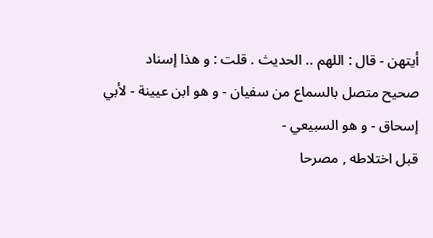أيتهن - قال : اللهم .. الحديث . قلت : و هذا إسناد
صحيح متصل بالسماع من سفيان - و هو ابن عيينة - لأبي إسحاق - و هو السبيعي -
قبل اختلاطه , مصرحا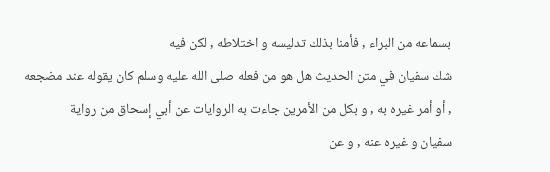بسماعه من البراء , فأمنا بذلك تدليسه و اختلاطه , لكن فيه
شك سفيان في متن الحديث هل هو من فعله صلى الله عليه وسلم كان يقوله عند مضجعه
, أو أمر غيره به , و بكل من الأمرين جاءت به الروايات عن أبي إسحاق من رواية
سفيان و غيره عنه , و عن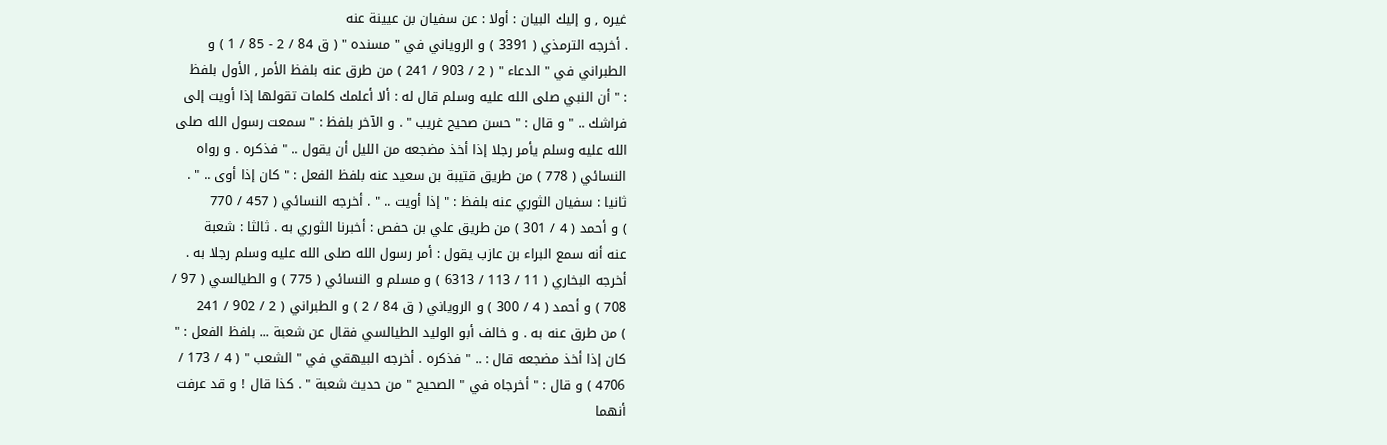غيره , و إليك البيان : أولا : عن سفيان بن عيينة عنه
. أخرجه الترمذي ( 3391 ) و الروياني في " مسنده " ( ق 84 / 2 - 85 / 1 ) و
الطبراني في " الدعاء " ( 2 / 903 / 241 ) من طرق عنه بلفظ الأمر , الأول بلفظ
: " أن النبي صلى الله عليه وسلم قال له : ألا أعلمك كلمات تقولها إذا أويت إلى
فراشك .. " و قال : " حسن صحيح غريب " . و الآخر بلفظ : " سمعت رسول الله صلى
الله عليه وسلم يأمر رجلا إذا أخذ مضجعه من الليل أن يقول .. " فذكره . و رواه
النسائي ( 778 ) من طريق قتيبة بن سعيد عنه بلفظ الفعل : " كان إذا أوى .. " .
ثانيا : سفيان الثوري عنه بلفظ : " إذا أويت .. " . أخرجه النسائي ( 457 / 770
) و أحمد ( 4 / 301 ) من طريق علي بن حفص : أخبرنا الثوري به . ثالثا : شعبة
عنه أنه سمع البراء بن عازب يقول : أمر رسول الله صلى الله عليه وسلم رجلا به .
أخرجه البخاري ( 11 / 113 / 6313 ) و مسلم و النسائي ( 775 ) و الطيالسي ( 97 /
708 ) و أحمد ( 4 / 300 ) و الروياني ( ق 84 / 2 ) و الطبراني ( 2 / 902 / 241
) من طرق عنه به . و خالف أبو الوليد الطيالسي فقال عن شعبة ... بلفظ الفعل : "
كان إذا أخذ مضجعه قال : .. " فذكره . أخرجه البيهقي في " الشعب " ( 4 / 173 /
4706 ) و قال : " أخرجاه في " الصحيح " من حديث شعبة " . كذا قال ! و قد عرفت
أنهما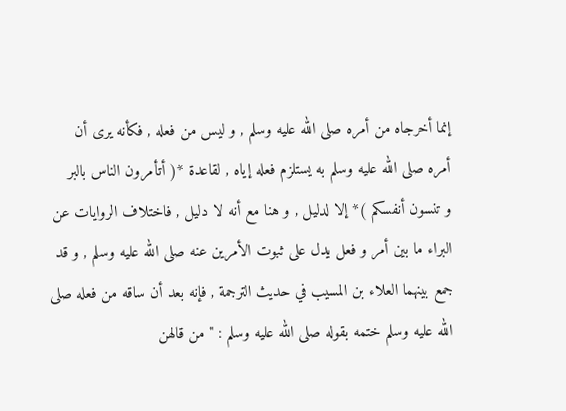إنما أخرجاه من أمره صلى الله عليه وسلم , و ليس من فعله , فكأنه يرى أن
أمره صلى الله عليه وسلم به يستلزم فعله إياه , لقاعدة *( أتأمرون الناس بالبر
و تنسون أنفسكم )* إلا لدليل , و هنا مع أنه لا دليل , فاختلاف الروايات عن
البراء ما بين أمر و فعل يدل على ثبوت الأمرين عنه صلى الله عليه وسلم , و قد
جمع بينهما العلاء بن المسيب في حديث الترجمة , فإنه بعد أن ساقه من فعله صلى
الله عليه وسلم ختمه بقوله صلى الله عليه وسلم : " من قالهن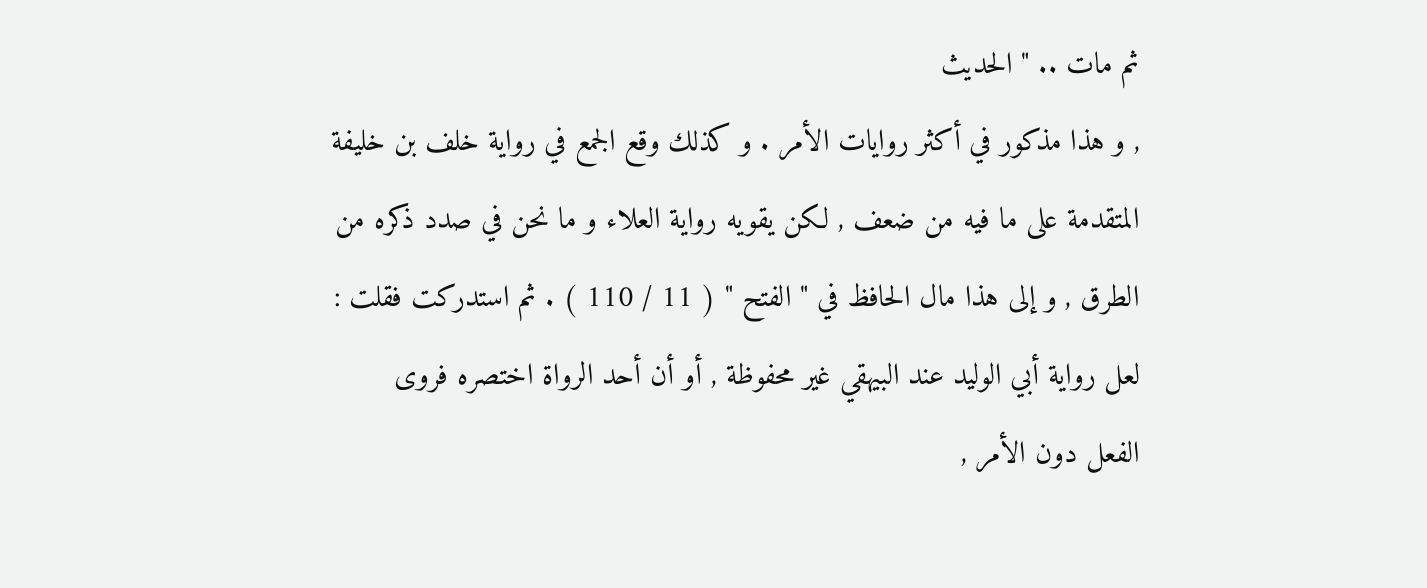ثم مات .. " الحديث
, و هذا مذكور في أكثر روايات الأمر . و كذلك وقع الجمع في رواية خلف بن خليفة
المتقدمة على ما فيه من ضعف , لكن يقويه رواية العلاء و ما نحن في صدد ذكره من
الطرق , و إلى هذا مال الحافظ في " الفتح " ( 11 / 110 ) . ثم استدركت فقلت :
لعل رواية أبي الوليد عند البيهقي غير محفوظة , أو أن أحد الرواة اختصره فروى
الفعل دون الأمر ,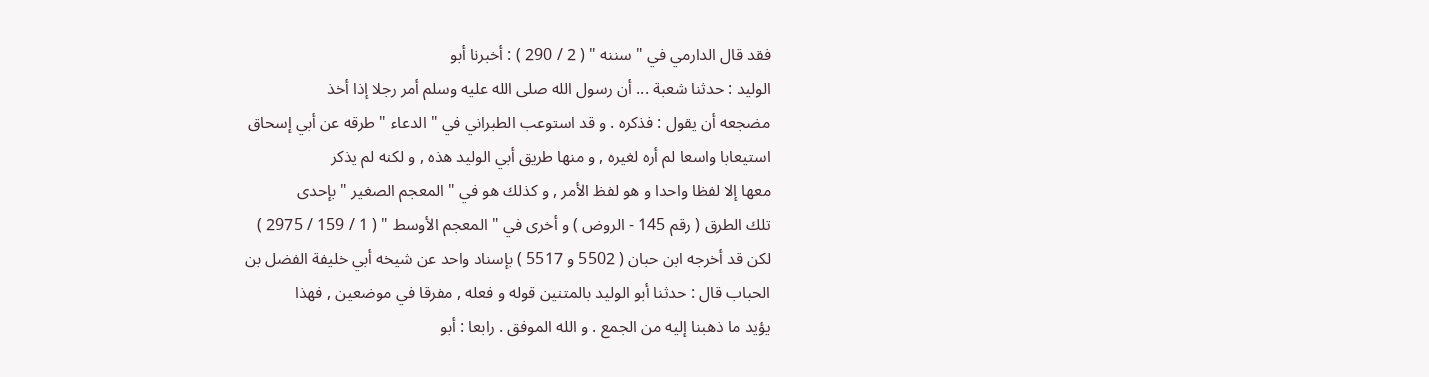فقد قال الدارمي في " سننه " ( 2 / 290 ) : أخبرنا أبو
الوليد : حدثنا شعبة ... أن رسول الله صلى الله عليه وسلم أمر رجلا إذا أخذ
مضجعه أن يقول : فذكره . و قد استوعب الطبراني في " الدعاء " طرقه عن أبي إسحاق
استيعابا واسعا لم أره لغيره , و منها طريق أبي الوليد هذه , و لكنه لم يذكر
معها إلا لفظا واحدا و هو لفظ الأمر , و كذلك هو في " المعجم الصغير " بإحدى
تلك الطرق ( رقم 145 - الروض ) و أخرى في " المعجم الأوسط " ( 1 / 159 / 2975 )
لكن قد أخرجه ابن حبان ( 5502 و 5517 ) بإسناد واحد عن شيخه أبي خليفة الفضل بن
الحباب قال : حدثنا أبو الوليد بالمتنين قوله و فعله , مفرقا في موضعين , فهذا
يؤيد ما ذهبنا إليه من الجمع . و الله الموفق . رابعا : أبو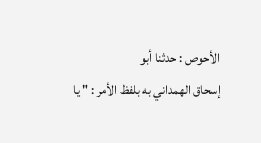الأحوص : حدثنا أبو
إسحاق الهمداني به بلفظ الأمر : " يا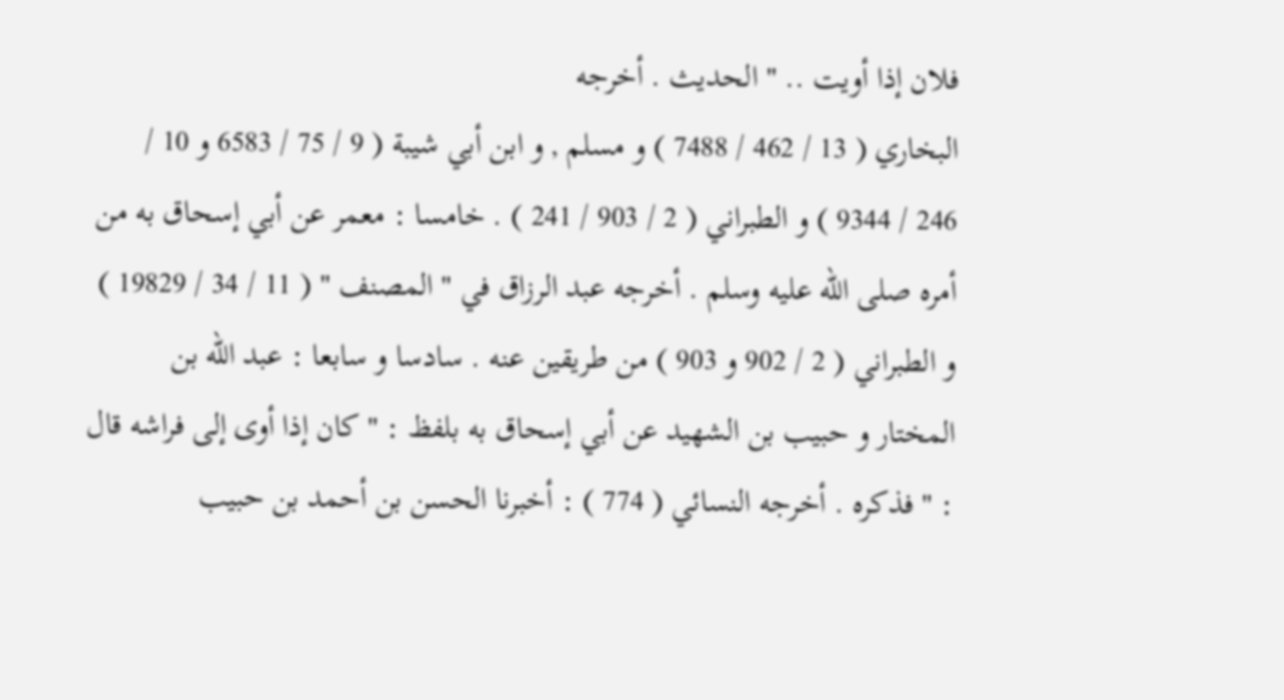فلان إذا أويت .. " الحديث . أخرجه
البخاري ( 13 / 462 / 7488 ) و مسلم , و ابن أبي شيبة ( 9 / 75 / 6583 و 10 /
246 / 9344 ) و الطبراني ( 2 / 903 / 241 ) . خامسا : معمر عن أبي إسحاق به من
أمره صلى الله عليه وسلم . أخرجه عبد الرزاق في " المصنف " ( 11 / 34 / 19829 )
و الطبراني ( 2 / 902 و 903 ) من طريقين عنه . سادسا و سابعا : عبد الله بن
المختار و حبيب بن الشهيد عن أبي إسحاق به بلفظ : " كان إذا أوى إلى فراشه قال
: " فذكره . أخرجه النسائي ( 774 ) : أخبرنا الحسن بن أحمد بن حبيب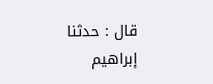قال : حدثنا
إبراهيم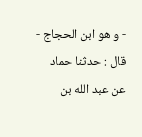- و هو ابن الحجاج - قال : حدثنا حماد عن عبد الله بن